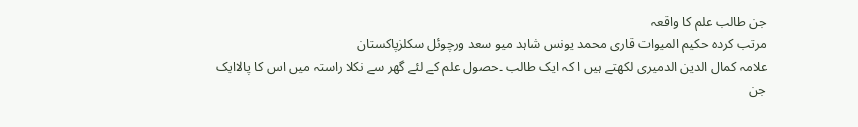جن طالب علم کا واقعہ
مرتب کردہ حکیم المیوات قاری محمد یونس شاہد میو سعد ورچوئل سکلزپاکستان
علامہ کمال الدین الدمیری لکھتے ہیں ا کہ ایک طالب ۔حصول علم کے لئے گھر سے نکلا راستہ میں اس کا پالاایک جن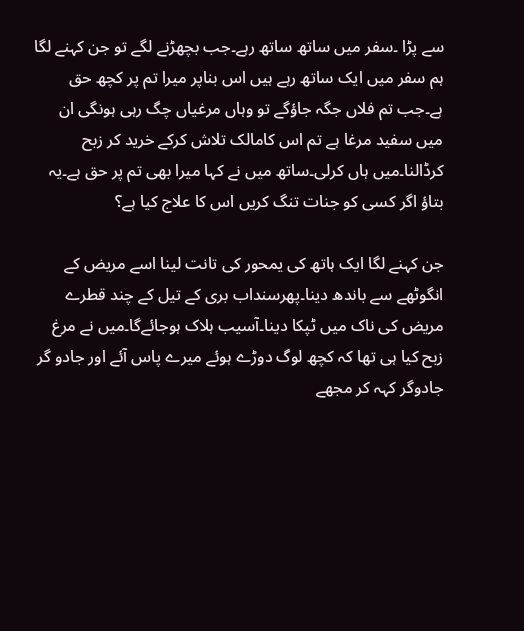سے پڑا ۔سفر میں ساتھ ساتھ رہے۔جب بچھڑنے لگے تو جن کہنے لگا ہم سفر میں ایک ساتھ رہے ہیں اس بناپر میرا تم پر کچھ حق ہے۔جب تم فلاں جگہ جاؤگے تو وہاں مرغیاں چگ رہی ہونگی ان میں سفید مرغا ہے تم اس کامالک تلاش کرکے خرید کر زبح کرڈالنا۔میں ہاں کرلی۔ساتھ میں نے کہا میرا بھی تم پر حق ہے۔یہ بتاؤ اگر کسی کو جنات تنگ کریں اس کا علاج کیا ہے؟

جن کہنے لگا ایک ہاتھ کی یمحور کی تانت لینا اسے مریض کے انگوٹھے سے باندھ دینا۔پھرسنداب بری کے تیل کے چند قطرے مریض کی ناک میں ٹپکا دینا۔آسیب ہلاک ہوجائےگا۔میں نے مرغ زبح کیا ہی تھا کہ کچھ لوگ دوڑے ہوئے میرے پاس آئے اور جادو گر جادوگر کہہ کر مجھے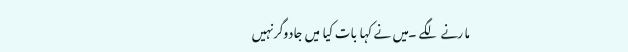مارنے لگے ۔میں نے کہا بات کیا میں جادوگر نہیں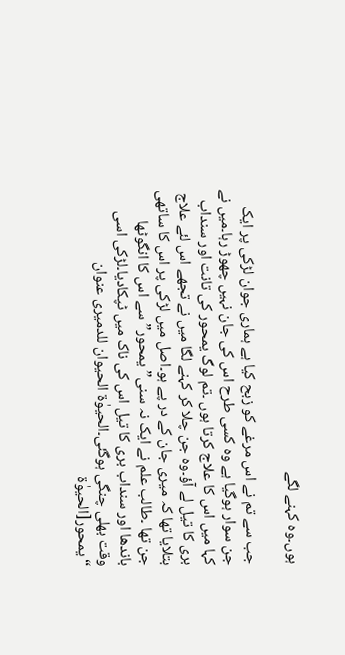ہوں۔وہ کہنے لگے

جب سے تم نے اس مرغے کو زبح کیا ہے ہماری جوان لڑکی پر ایک جن سوار ہوگیا ہے وہ کسی طرح اس کی جان نہیں چھوڑ رہا۔میں نے کہا میں اس کا علاج کرتا ہوں ۔تم لوگ یمحور کی تانت اور سنداب بری کا تیل لے آؤ۔وہ جن چلا کر کہنے لگا میں نے تجھے اس لئے علاج بتلایا تھا کہ میری جان کے در پے ہو۔اصل میں لڑکی پر اس کا ساتھی جن تھا ۔طالب علم نے ایک نہ سنی” یمحور” سے اس کا انگوٹھا باندھا اور سنداب بری کا تیل اس کی ناک میں ٹپکادیا۔لڑکی اسی وقت بھلی چنگی ہوگئی۔الحیوٰۃ الحیوان للدمیری عنوان “یمحور[الحیوٰۃ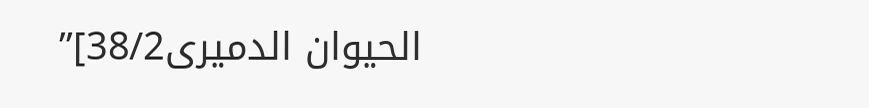الحیوان الدمیری38/2]”